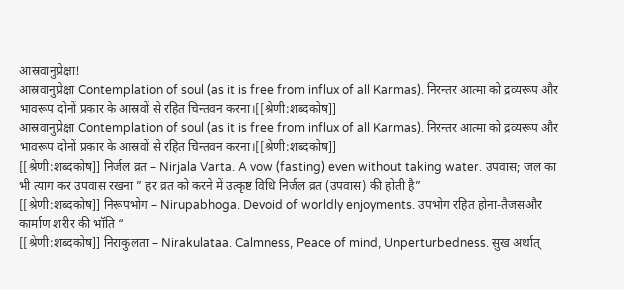आस्रवानुप्रेक्षा!
आस्रवानुप्रेक्षा Contemplation of soul (as it is free from influx of all Karmas). निरन्तर आत्मा को द्रव्यरूप और भावरूप दोनों प्रकार के आस्रवों से रहित चिन्तवन करना।[[श्रेणी:शब्दकोष]]
आस्रवानुप्रेक्षा Contemplation of soul (as it is free from influx of all Karmas). निरन्तर आत्मा को द्रव्यरूप और भावरूप दोनों प्रकार के आस्रवों से रहित चिन्तवन करना।[[श्रेणी:शब्दकोष]]
[[श्रेणी:शब्दकोष]] निर्जल व्रत – Nirjala Varta. A vow (fasting) even without taking water. उपवास; जल का भी त्याग कर उपवास रखना ” हर व्रत को करने में उत्कृष्ट विधि निर्जल व्रत (उपवास) की होती है”
[[श्रेणी:शब्दकोष]] निरूपभोग – Nirupabhoga. Devoid of worldly enjoyments. उपभोग रहित होना-तैजसऔर कार्माण शरीर की भॉति “
[[श्रेणी:शब्दकोष]] निराकुलता – Nirakulataa. Calmness, Peace of mind, Unperturbedness. सुख अर्थात्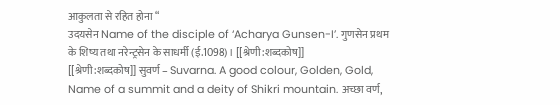आकुलता से रहित होना “
उदयसेन Name of the disciple of ‘Acharya Gunsen-I’. गुणसेन प्रथम के शिष्य तथा नरेन्ट्रसेन के साधर्मी (ई.1098)। [[श्रेणी:शब्दकोष]]
[[श्रेणी:शब्दकोष]] सुवर्ण – Suvarna. A good colour, Golden, Gold, Name of a summit and a deity of Shikri mountain. अच्छा वर्ण,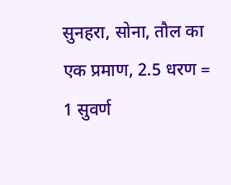सुनहरा, सोना, तौल का एक प्रमाण, 2.5 धरण = 1 सुवर्ण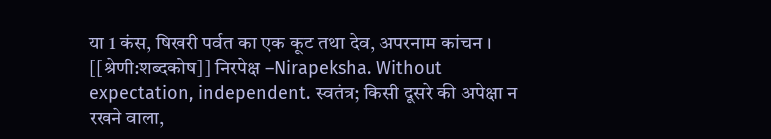या 1 कंस, षिखरी पर्वत का एक कूट तथा देव, अपरनाम कांचन ।
[[श्रेणी:शब्दकोष]] निरपेक्ष –Nirapeksha. Without expectation, independent. स्वतंत्र; किसी दूसरे की अपेक्षा न रखने वाला,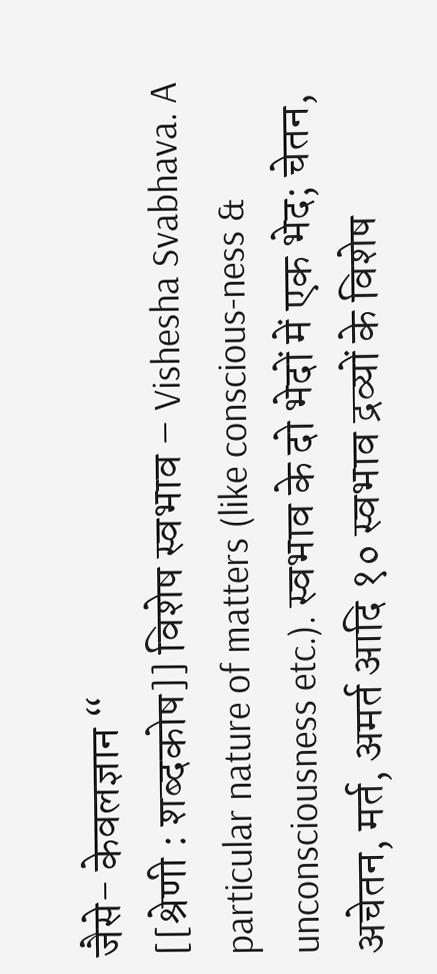जैसे- केवलज्ञान “
[[श्रेणी : शब्दकोष]] विशेष स्वभाव – Vishesha Svabhava. A particular nature of matters (like conscious-ness & unconsciousness etc.). स्वभाव के दो भेदों में एक भेद; चेतन, अचेतन, मर्त, अमर्त आदि १० स्वभाव द्रव्यों के विशेष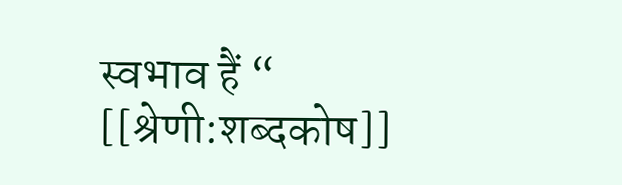स्वभाव हैं “
[[श्रेणी:शब्दकोष]]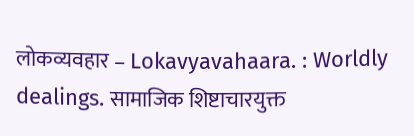लोकव्यवहार – Lokavyavahaara. : Worldly dealings. सामाजिक शिष्टाचारयुक्त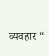व्यवहार “